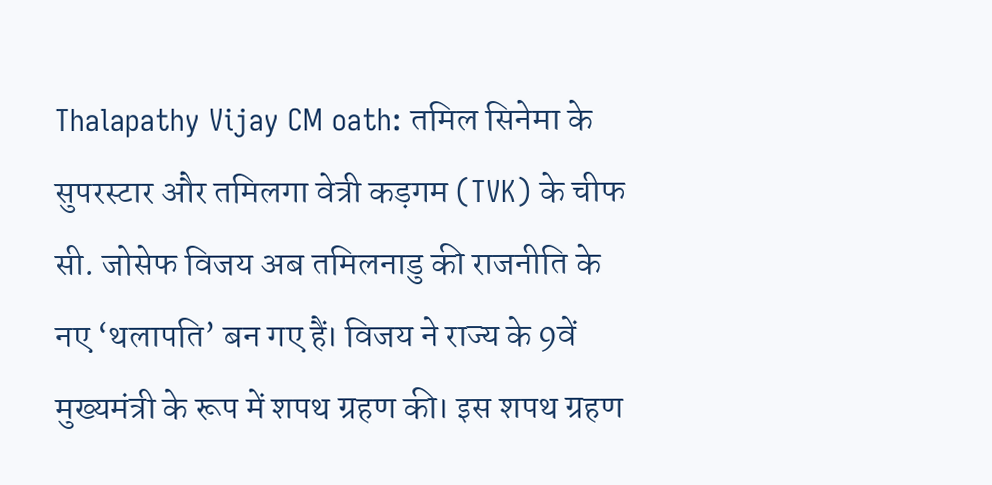Thalapathy Vijay CM oath: तमिल सिनेमा के सुपरस्टार और तमिलगा वेत्री कड़गम (TVK) के चीफ सी. जोसेफ विजय अब तमिलनाडु की राजनीति के नए ‘थलापति’ बन गए हैं। विजय ने राज्य के 9वें मुख्यमंत्री के रूप में शपथ ग्रहण की। इस शपथ ग्रहण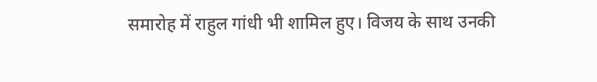समारोह में राहुल गांधी भी शामिल हुए। विजय के साथ उनकी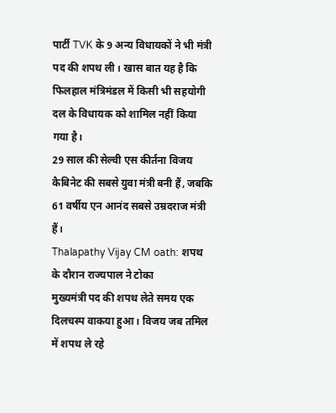पार्टी TVK के 9 अन्य विधायकों ने भी मंत्री पद की शपथ ली। खास बात यह है कि फिलहाल मंत्रिमंडल में किसी भी सहयोगी दल के विधायक को शामिल नहीं किया गया है।
29 साल की सेल्वी एस कीर्तना विजय कैबिनेट की सबसे युवा मंत्री बनी हैं, जबकि 61 वर्षीय एन आनंद सबसे उम्रदराज मंत्री हैं।
Thalapathy Vijay CM oath: शपथ के दौरान राज्यपाल ने टोका
मुख्यमंत्री पद की शपथ लेते समय एक दिलचस्प वाकया हुआ। विजय जब तमिल में शपथ ले रहे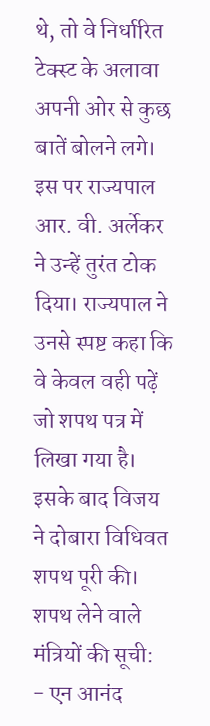थे, तो वे निर्धारित टेक्स्ट के अलावा अपनी ओर से कुछ बातें बोलने लगे। इस पर राज्यपाल आर. वी. अर्लेकर ने उन्हें तुरंत टोक दिया। राज्यपाल ने उनसे स्पष्ट कहा कि वे केवल वही पढ़ें जो शपथ पत्र में लिखा गया है। इसके बाद विजय ने दोबारा विधिवत शपथ पूरी की।
शपथ लेने वाले मंत्रियों की सूची:
- एन आनंद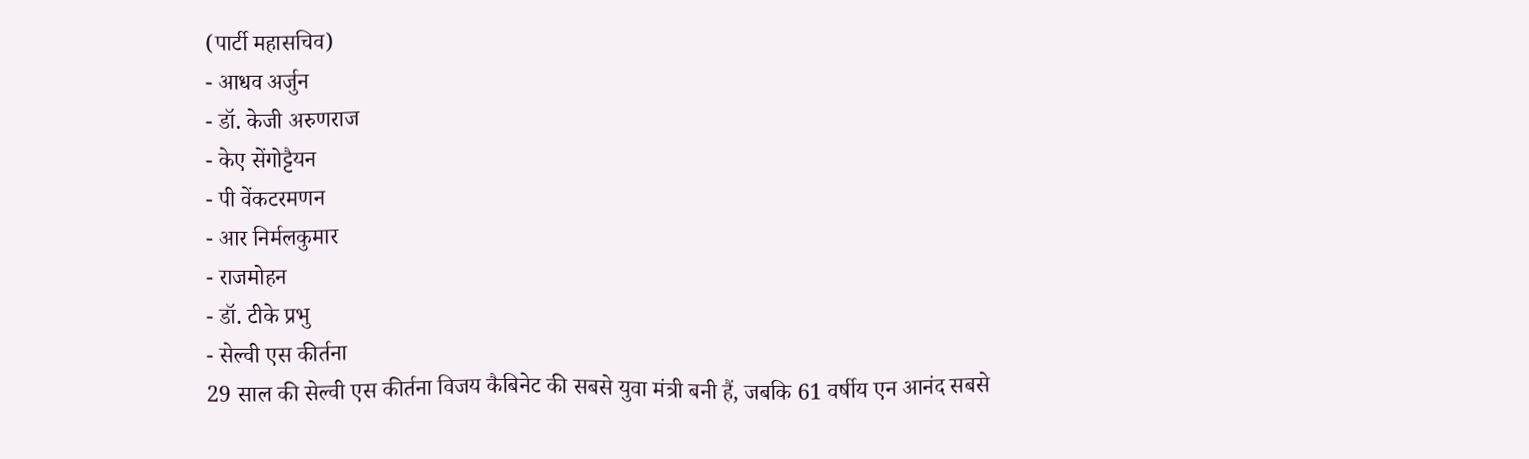(पार्टी महासचिव)
- आधव अर्जुन
- डॉ. केजी अरुणराज
- केए सेंगोट्टैयन
- पी वेंकटरमणन
- आर निर्मलकुमार
- राजमोहन
- डॉ. टीके प्रभु
- सेल्वी एस कीर्तना
29 साल की सेल्वी एस कीर्तना विजय कैबिनेट की सबसे युवा मंत्री बनी हैं, जबकि 61 वर्षीय एन आनंद सबसे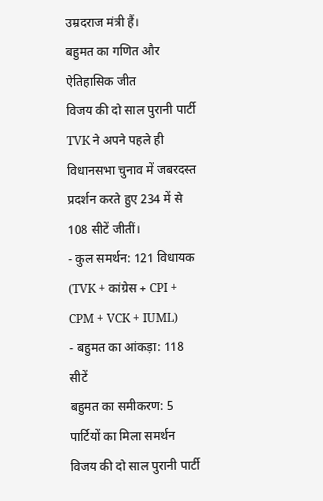उम्रदराज मंत्री हैं।
बहुमत का गणित और ऐतिहासिक जीत
विजय की दो साल पुरानी पार्टी TVK ने अपने पहले ही विधानसभा चुनाव में जबरदस्त प्रदर्शन करते हुए 234 में से 108 सीटें जीतीं।
- कुल समर्थन: 121 विधायक (TVK + कांग्रेस + CPI + CPM + VCK + IUML)
- बहुमत का आंकड़ा: 118 सीटें
बहुमत का समीकरण: 5 पार्टियों का मिला समर्थन
विजय की दो साल पुरानी पार्टी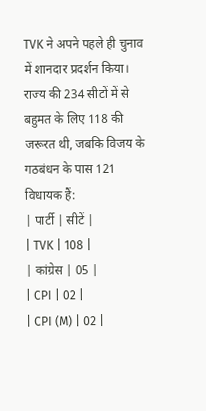TVK ने अपने पहले ही चुनाव में शानदार प्रदर्शन किया। राज्य की 234 सीटों में से बहुमत के लिए 118 की जरूरत थी, जबकि विजय के गठबंधन के पास 121 विधायक हैं:
| पार्टी | सीटें |
| TVK | 108 |
| कांग्रेस | 05 |
| CPI | 02 |
| CPI (M) | 02 |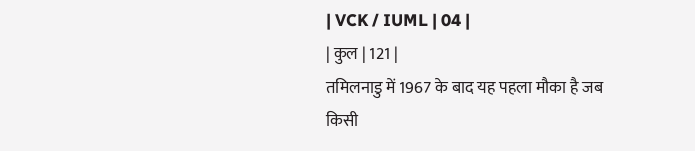| VCK / IUML | 04 |
| कुल | 121 |
तमिलनाडु में 1967 के बाद यह पहला मौका है जब किसी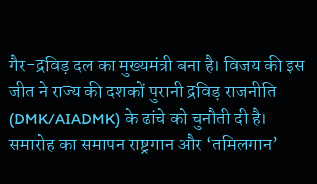गैर-द्रविड़ दल का मुख्यमंत्री बना है। विजय की इस जीत ने राज्य की दशकों पुरानी द्रविड़ राजनीति (DMK/AIADMK) के ढांचे को चुनौती दी है। समारोह का समापन राष्ट्रगान और ‘तमिलगान’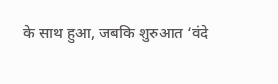के साथ हुआ, जबकि शुरुआत ‘वंदे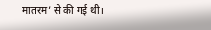मातरम’ से की गई थी।